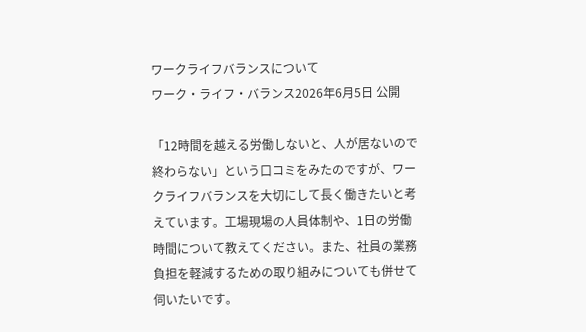ワークライフバランスについて
ワーク・ライフ・バランス2026年6月5日 公開

「12時間を越える労働しないと、人が居ないので終わらない」という口コミをみたのですが、ワークライフバランスを大切にして長く働きたいと考えています。工場現場の人員体制や、1日の労働時間について教えてください。また、社員の業務負担を軽減するための取り組みについても併せて伺いたいです。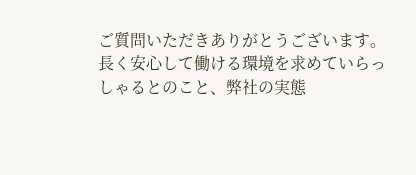ご質問いただきありがとうございます。
長く安心して働ける環境を求めていらっしゃるとのこと、弊社の実態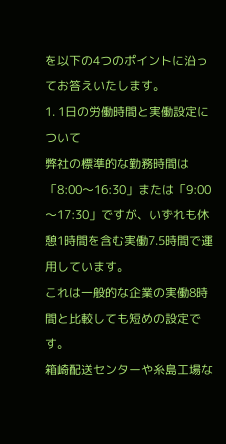を以下の4つのポイントに沿ってお答えいたします。
1. 1日の労働時間と実働設定について
弊社の標準的な勤務時間は「8:00〜16:30」または「9:00〜17:30」ですが、いずれも休憩1時間を含む実働7.5時間で運用しています。
これは一般的な企業の実働8時間と比較しても短めの設定です。
箱崎配送センターや糸島工場な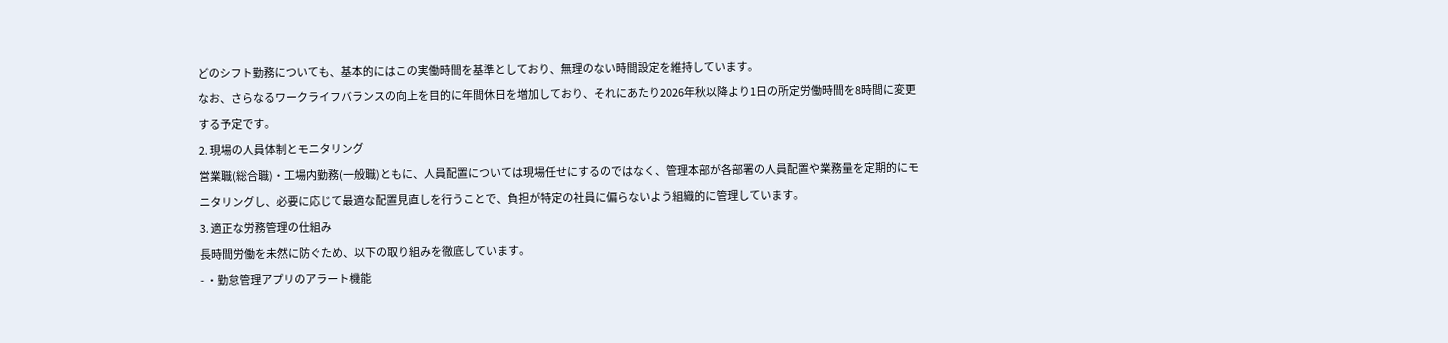どのシフト勤務についても、基本的にはこの実働時間を基準としており、無理のない時間設定を維持しています。
なお、さらなるワークライフバランスの向上を目的に年間休日を増加しており、それにあたり2026年秋以降より1日の所定労働時間を8時間に変更する予定です。
2. 現場の人員体制とモニタリング
営業職(総合職)・工場内勤務(一般職)ともに、人員配置については現場任せにするのではなく、管理本部が各部署の人員配置や業務量を定期的にモニタリングし、必要に応じて最適な配置見直しを行うことで、負担が特定の社員に偏らないよう組織的に管理しています。
3. 適正な労務管理の仕組み
長時間労働を未然に防ぐため、以下の取り組みを徹底しています。
- ・勤怠管理アプリのアラート機能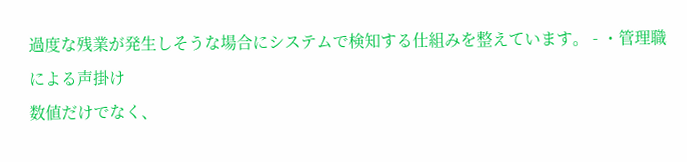過度な残業が発生しそうな場合にシステムで検知する仕組みを整えています。 - ・管理職による声掛け
数値だけでなく、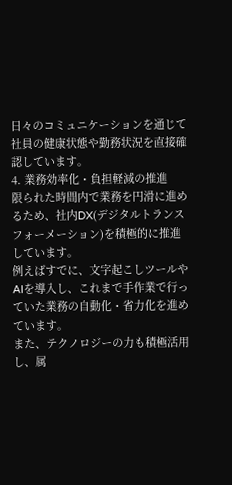日々のコミュニケーションを通じて社員の健康状態や勤務状況を直接確認しています。
4. 業務効率化・負担軽減の推進
限られた時間内で業務を円滑に進めるため、社内DX(デジタルトランスフォーメーション)を積極的に推進しています。
例えばすでに、文字起こしツールやAIを導入し、これまで手作業で行っていた業務の自動化・省力化を進めています。
また、テクノロジーの力も積極活用し、属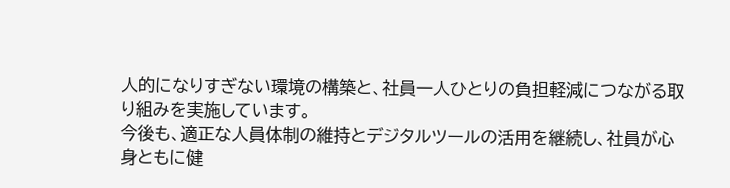人的になりすぎない環境の構築と、社員一人ひとりの負担軽減につながる取り組みを実施しています。
今後も、適正な人員体制の維持とデジタルツールの活用を継続し、社員が心身ともに健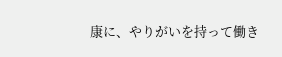康に、やりがいを持って働き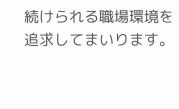続けられる職場環境を追求してまいります。